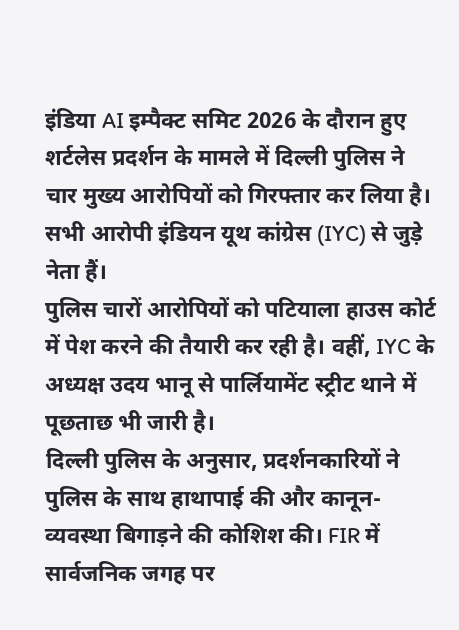इंडिया AI इम्पैक्ट समिट 2026 के दौरान हुए शर्टलेस प्रदर्शन के मामले में दिल्ली पुलिस ने चार मुख्य आरोपियों को गिरफ्तार कर लिया है। सभी आरोपी इंडियन यूथ कांग्रेस (IYC) से जुड़े नेता हैं।
पुलिस चारों आरोपियों को पटियाला हाउस कोर्ट में पेश करने की तैयारी कर रही है। वहीं, IYC के अध्यक्ष उदय भानू से पार्लियामेंट स्ट्रीट थाने में पूछताछ भी जारी है।
दिल्ली पुलिस के अनुसार, प्रदर्शनकारियों ने पुलिस के साथ हाथापाई की और कानून-व्यवस्था बिगाड़ने की कोशिश की। FIR में सार्वजनिक जगह पर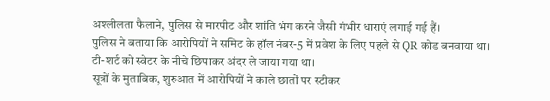अश्लीलता फैलाने, पुलिस से मारपीट और शांति भंग करने जैसी गंभीर धाराएं लगाई गई हैं।
पुलिस ने बताया कि आरोपियों ने समिट के हॉल नंबर-5 में प्रवेश के लिए पहले से QR कोड बनवाया था। टी-शर्ट को स्वेटर के नीचे छिपाकर अंदर ले जाया गया था।
सूत्रों के मुताबिक, शुरुआत में आरोपियों ने काले छातों पर स्टीकर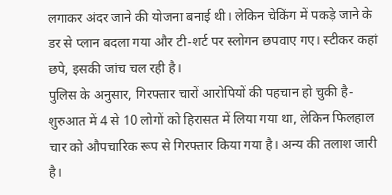लगाकर अंदर जाने की योजना बनाई थी। लेकिन चेकिंग में पकड़े जाने के डर से प्लान बदला गया और टी-शर्ट पर स्लोगन छपवाए गए। स्टीकर कहां छपे, इसकी जांच चल रही है।
पुलिस के अनुसार, गिरफ्तार चारों आरोपियों की पहचान हो चुकी है-
शुरुआत में 4 से 10 लोगों को हिरासत में लिया गया था, लेकिन फिलहाल चार को औपचारिक रूप से गिरफ्तार किया गया है। अन्य की तलाश जारी है।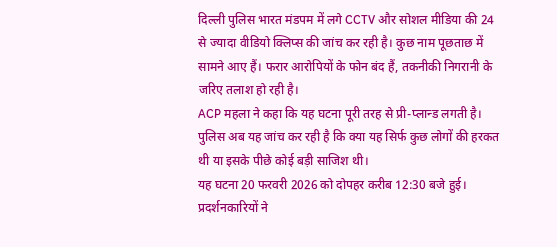दिल्ली पुलिस भारत मंडपम में लगे CCTV और सोशल मीडिया की 24 से ज्यादा वीडियो क्लिप्स की जांच कर रही है। कुछ नाम पूछताछ में सामने आए हैं। फरार आरोपियों के फोन बंद हैं, तकनीकी निगरानी के जरिए तलाश हो रही है।
ACP महला ने कहा कि यह घटना पूरी तरह से प्री-प्लान्ड लगती है। पुलिस अब यह जांच कर रही है कि क्या यह सिर्फ कुछ लोगों की हरकत थी या इसके पीछे कोई बड़ी साजिश थी।
यह घटना 20 फरवरी 2026 को दोपहर करीब 12:30 बजे हुई। प्रदर्शनकारियों ने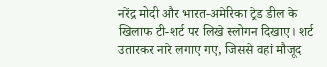नरेंद्र मोदी और भारत-अमेरिका ट्रेड डील के खिलाफ टी-शर्ट पर लिखे स्लोगन दिखाए। शर्ट उतारकर नारे लगाए गए, जिससे वहां मौजूद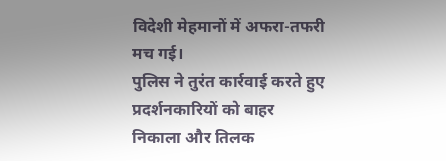विदेशी मेहमानों में अफरा-तफरी मच गई।
पुलिस ने तुरंत कार्रवाई करते हुए प्रदर्शनकारियों को बाहर निकाला और तिलक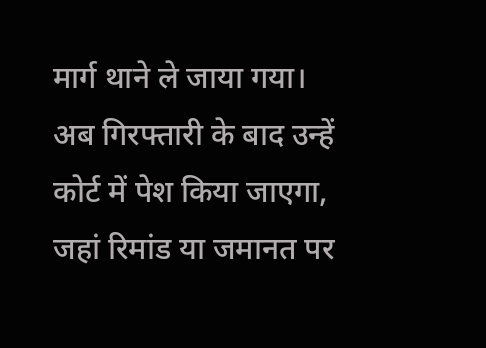मार्ग थाने ले जाया गया। अब गिरफ्तारी के बाद उन्हें कोर्ट में पेश किया जाएगा, जहां रिमांड या जमानत पर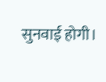सुनवाई होगी।